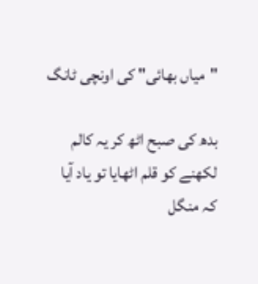"میاں بھائی" کی اونچی ٹانگ

بدھ کی صبح اٹھ کر یہ کالم لکھنے کو قلم اٹھایا تو یاد آیا کہ منگل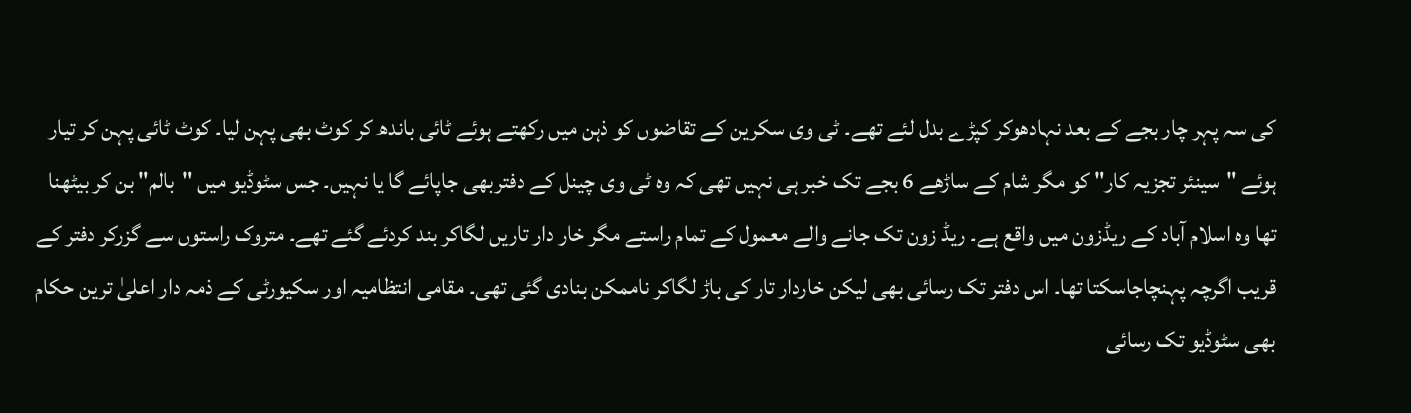کی سہ پہر چار بجے کے بعد نہادھوکر کپڑے بدل لئے تھے۔ ٹی وی سکرین کے تقاضوں کو ذہن میں رکھتے ہوئے ٹائی باندھ کر کوٹ بھی پہن لیا۔ کوٹ ٹائی پہن کر تیار ہوئے "سینئر تجزیہ کار" کو مگر شام کے ساڑھے 6 بجے تک خبر ہی نہیں تھی کہ وہ ٹی وی چینل کے دفتربھی جاپائے گا یا نہیں۔ جس سٹوڈیو میں "بالم" بن کر بیٹھنا تھا وہ اسلام آباد کے ریڈزون میں واقع ہے۔ ریڈ زون تک جانے والے معمول کے تمام راستے مگر خار دار تاریں لگاکر بند کردئے گئے تھے۔ متروک راستوں سے گزرکر دفتر کے قریب اگرچہ پہنچاجاسکتا تھا۔ اس دفتر تک رسائی بھی لیکن خاردار تار کی باڑ لگاکر ناممکن بنادی گئی تھی۔ مقامی انتظامیہ اور سکیورٹی کے ذمہ دار اعلیٰ ترین حکام بھی سٹوڈیو تک رسائی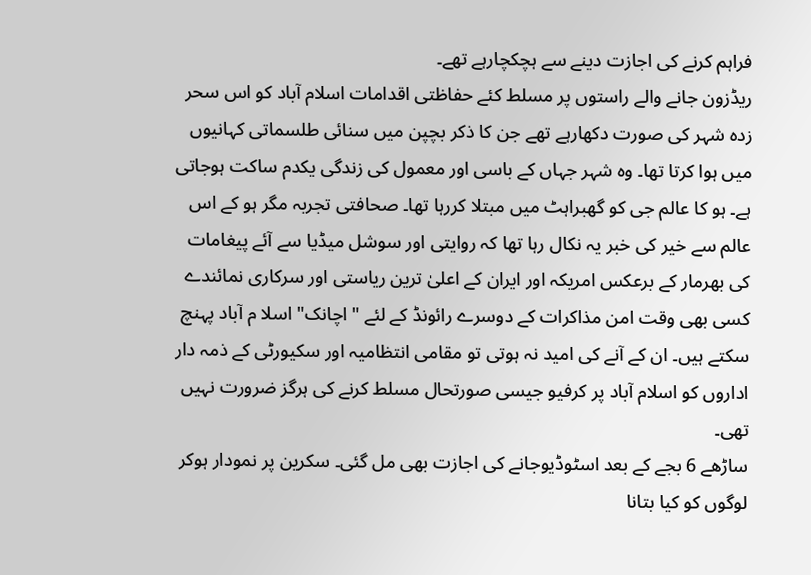فراہم کرنے کی اجازت دینے سے ہچکچارہے تھے۔
ریڈزون جانے والے راستوں پر مسلط کئے حفاظتی اقدامات اسلام آباد کو اس سحر زدہ شہر کی صورت دکھارہے تھے جن کا ذکر بچپن میں سنائی طلسماتی کہانیوں میں ہوا کرتا تھا۔ وہ شہر جہاں کے باسی اور معمول کی زندگی یکدم ساکت ہوجاتی ہے۔ ہو کا عالم جی کو گھبراہٹ میں مبتلا کررہا تھا۔ صحافتی تجربہ مگر ہو کے اس عالم سے خیر کی خبر یہ نکال رہا تھا کہ روایتی اور سوشل میڈیا سے آئے پیغامات کی بھرمار کے برعکس امریکہ اور ایران کے اعلیٰ ترین ریاستی اور سرکاری نمائندے کسی بھی وقت امن مذاکرات کے دوسرے رائونڈ کے لئے "اچانک" اسلا م آباد پہنچ سکتے ہیں۔ ان کے آنے کی امید نہ ہوتی تو مقامی انتظامیہ اور سکیورٹی کے ذمہ دار اداروں کو اسلام آباد پر کرفیو جیسی صورتحال مسلط کرنے کی ہرگز ضرورت نہیں تھی۔
ساڑھے 6 بجے کے بعد اسٹوڈیوجانے کی اجازت بھی مل گئی۔ سکرین پر نمودار ہوکر لوگوں کو کیا بتانا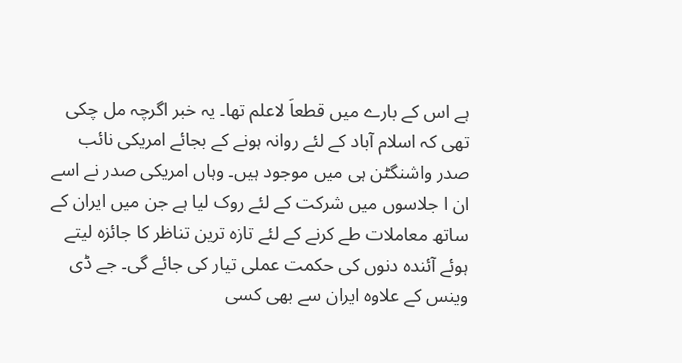ہے اس کے بارے میں قطعاَ لاعلم تھا۔ یہ خبر اگرچہ مل چکی تھی کہ اسلام آباد کے لئے روانہ ہونے کے بجائے امریکی نائب صدر واشنگٹن ہی میں موجود ہیں۔ وہاں امریکی صدر نے اسے ان ا جلاسوں میں شرکت کے لئے روک لیا ہے جن میں ایران کے ساتھ معاملات طے کرنے کے لئے تازہ ترین تناظر کا جائزہ لیتے ہوئے آئندہ دنوں کی حکمت عملی تیار کی جائے گی۔ جے ڈی وینس کے علاوہ ایران سے بھی کسی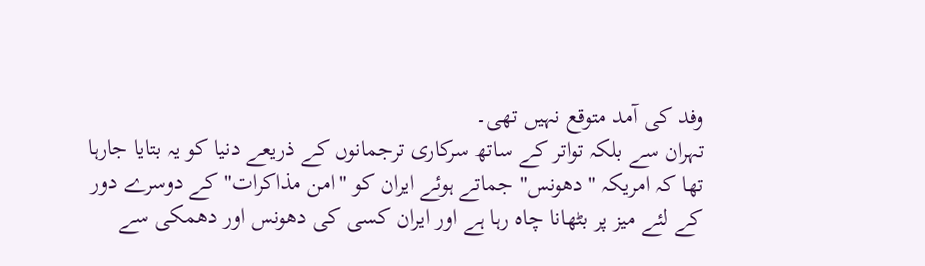وفد کی آمد متوقع نہیں تھی۔
تہران سے بلکہ تواتر کے ساتھ سرکاری ترجمانوں کے ذریعے دنیا کو یہ بتایا جارہا تھا کہ امریکہ "دھونس" جماتے ہوئے ایران کو "امن مذاکرات" کے دوسرے دور کے لئے میز پر بٹھانا چاہ رہا ہے اور ایران کسی کی دھونس اور دھمکی سے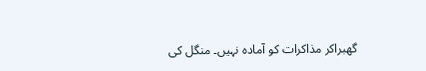گھبراکر مذاکرات کو آمادہ نہیں۔ منگل کی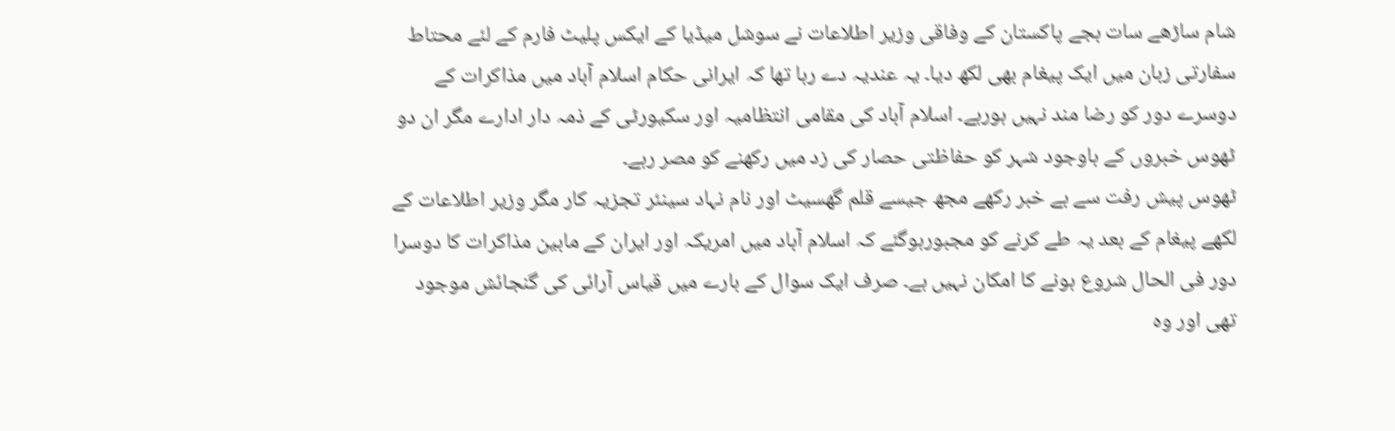شام ساڑھے سات بجے پاکستان کے وفاقی وزیر اطلاعات نے سوشل میڈیا کے ایکس پلیٹ فارم کے لئے محتاط سفارتی زبان میں ایک پیغام بھی لکھ دیا۔ یہ عندیہ دے رہا تھا کہ ایرانی حکام اسلام آباد میں مذاکرات کے دوسرے دور کو رضا مند نہیں ہورہے۔ اسلام آباد کی مقامی انتظامیہ اور سکیورٹی کے ذمہ دار ادارے مگر ان دو ٹھوس خبروں کے باوجود شہر کو حفاظتی حصار کی زد میں رکھنے کو مصر رہے۔
ٹھوس پیش رفت سے بے خبر رکھے مجھ جیسے قلم گھسیٹ اور نام نہاد سینئر تجزیہ کار مگر وزیر اطلاعات کے لکھے پیغام کے بعد یہ طے کرنے کو مجبورہوگئے کہ اسلام آباد میں امریکہ اور ایران کے مابین مذاکرات کا دوسرا دور فی الحال شروع ہونے کا امکان نہیں ہے۔ صرف ایک سوال کے بارے میں قیاس آرائی کی گنجائش موجود تھی اور وہ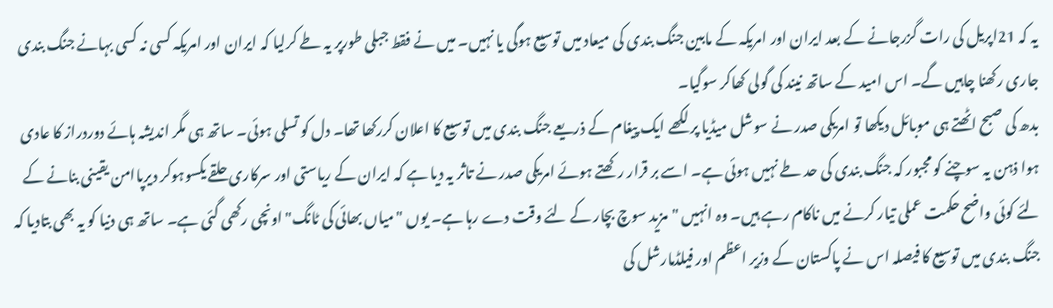یہ کہ 21اپریل کی رات گزرجانے کے بعد ایران اور امریکہ کے مابین جنگ بندی کی میعاد میں توسیع ہوگی یا نہیں۔ میں نے فقط جبلی طورپر یہ طے کرلیا کہ ایران اور امریکہ کسی نہ کسی بہانے جنگ بندی جاری رکھنا چاہیں گے۔ اس امید کے ساتھ نیند کی گولی کھاکر سوگیا۔
بدھ کی صبح اٹھتے ہی موبائل دیکھا تو امریکی صدر نے سوشل میڈیا پر لکھے ایک پیغام کے ذریعے جنگ بندی میں توسیع کا اعلان کررکھا تھا۔ دل کو تسلی ہوئی۔ ساتھ ہی مگر اندیشہ ہائے دوردراز کا عادی ہوا ذہن یہ سوچنے کو مجبور کہ جنگ بندی کی حد طے نہیں ہوئی ہے۔ اسے بر قرار رکھتے ہوئے امریکی صدر نے تاثر یہ دیا ہے کہ ایران کے ریاستی اور سرکاری حلقے یکسوہوکر دیرپاامن یقینی بنانے کے لئے کوئی واضح حکمت عملی تیار کرنے میں ناکام رہے ہیں۔ وہ انہیں "مزید سوچ بچار کے لئے وقت دے رہا ہے۔ یوں "میاں بھائی کی ٹانگ"اونچی رکھی گئی ہے۔ ساتھ ہی دنیا کو یہ بھی بتادیا کہ جنگ بندی میں توسیع کا فیصلہ اس نے پاکستان کے وزیر اعظم اور فیلڈمارشل کی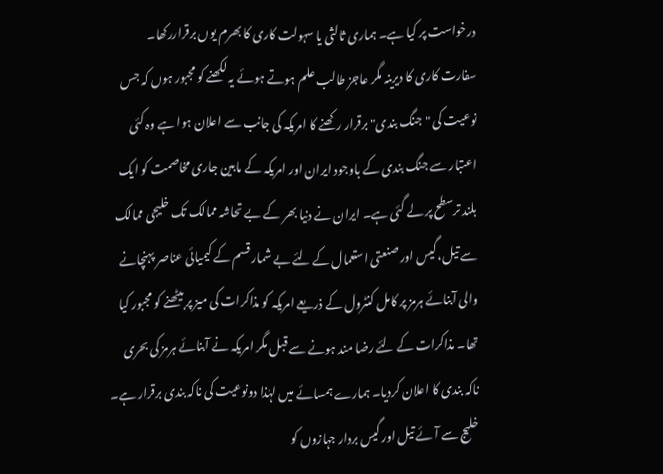درخواست پر کیا ہے۔ ہماری ثالثی یا سہولت کاری کا بھرم یوں برقراررکھا۔
سفارت کاری کا دیرینہ مگر عاجز طالب علم ہوتے ہوئے یہ لکھنے کو مجبور ہوں کہ جس نوعیت کی "جنگ بندی" برقرار رکھنے کا امریکہ کی جانب سے اعلان ہوا ہے وہ کئی اعتبار سے جنگ بندی کے باوجود ایران اور امریکہ کے مابین جاری مخاصمت کو ایک بلند ترسطح پر لے گئی ہے۔ ایران نے دنیا بھر کے بے تحاشہ ممالک تک خلیجی ممالک سے تیل، گیس اور صنعتی استعمال کے لئے بے شمار قسم کے کیمیائی عناصر پہنچانے والی آبنائے ہرمز پر کامل کنٹرول کے ذریعے امریکہ کو مذاکرات کی میز پر بیٹھنے کو مجبور کیا تھا۔ مذاکرات کے لئے رضا مند ہونے سے قبل مگر امریکہ نے آبنائے ہرمز کی بحری ناکہ بندی کا اعلان کردیا۔ ہمارے ہمسائے میں لہٰذا دونوعیت کی ناکہ بندی برقرار ہے۔
خلیج سے آئے تیل اور گیس بردار جہازوں کو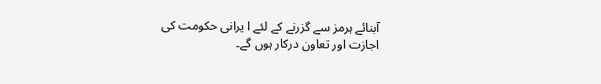آبنائے ہرمز سے گزرنے کے لئے ا یرانی حکومت کی اجازت اور تعاون درکار ہوں گے۔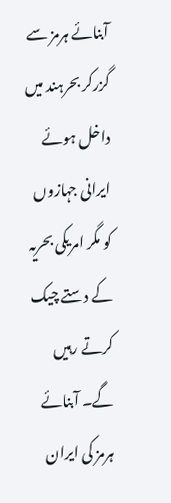آبنائے ہرمز سے گزرکر بحرہند میں داخل ہوئے ایرانی جہازوں کو مگر امریکی بحریہ کے دستے چیک کرتے رہیں گے۔ آبنائے ہرمز کی ایران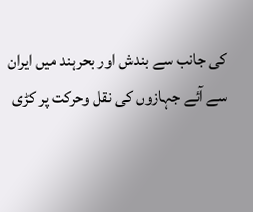کی جانب سے بندش اور بحرہند میں ایران سے آئے جہازوں کی نقل وحرکت پر کڑی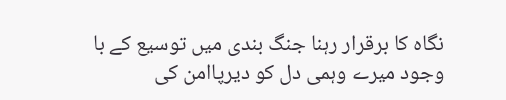نگاہ کا برقرار رہنا جنگ بندی میں توسیع کے با وجود میرے وہمی دل کو دیرپاامن کی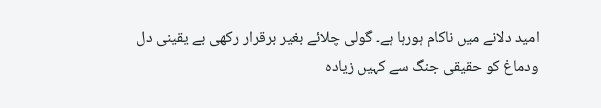امید دلانے میں ناکام ہورہا ہے۔ گولی چلائے بغیر برقرار رکھی بے یقینی دل ودماغ کو حقیقی جنگ سے کہیں زیادہ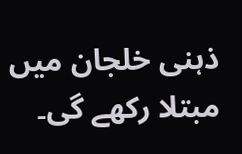ذہنی خلجان میں مبتلا رکھے گی۔